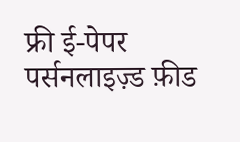फ्री ई-पेपर
पर्सनलाइज़्ड फ़ीड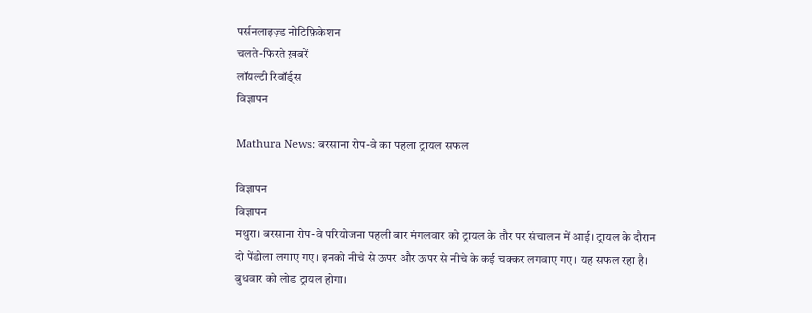पर्सनलाइज़्ड नोटिफ़िकेशन
चलते-फिरते ख़बरें
लॉयल्टी रिवॉर्ड्स
विज्ञापन

Mathura News: बरसाना रोप-वे का पहला ट्रायल सफल

विज्ञापन
विज्ञापन
मथुरा। बरसाना रोप-वे परियोजना पहली बार मंगलवार को ट्रायल के तौर पर संचालन में आई। ट्रायल के दौरान दो पेंडोला लगाए गए। इनको नीचे से ऊपर और ऊपर से नीचे के कई चक्कर लगवाए गए। यह सफल रहा है। बुधवार को लोड ट्रायल होगा।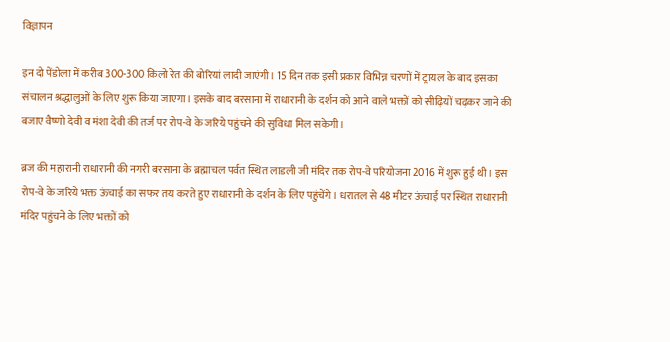विज्ञापन

इन दो पेंडोला में करीब 300-300 किलो रेत की बोरियां लादी जाएंगी। 15 दिन तक इसी प्रकार विभिन्न चरणों में ट्रायल के बाद इसका संचालन श्रद्धालुओं के लिए शुरू किया जाएगा। इसके बाद बरसाना में राधारानी के दर्शन को आने वाले भक्तों को सीढ़ियों चढ़कर जाने की बजाए वैष्णो देवी व मंशा देवी की तर्ज पर रोप-वे के जरिये पहुंचने की सुविधा मिल सकेगी।

ब्रज की महारानी राधारानी की नगरी बरसाना के ब्रह्माचल पर्वत स्थित लाडली जी मंदिर तक रोप-वे परियोजना 2016 में शुरू हुई थी। इस रोप-वे के जरिये भक्त ऊंचाई का सफर तय करते हुए राधारानी के दर्शन के लिए पहुंचेंगे। धरातल से 48 मीटर ऊंचाई पर स्थित राधारानी मंदिर पहुंचने के लिए भक्तों को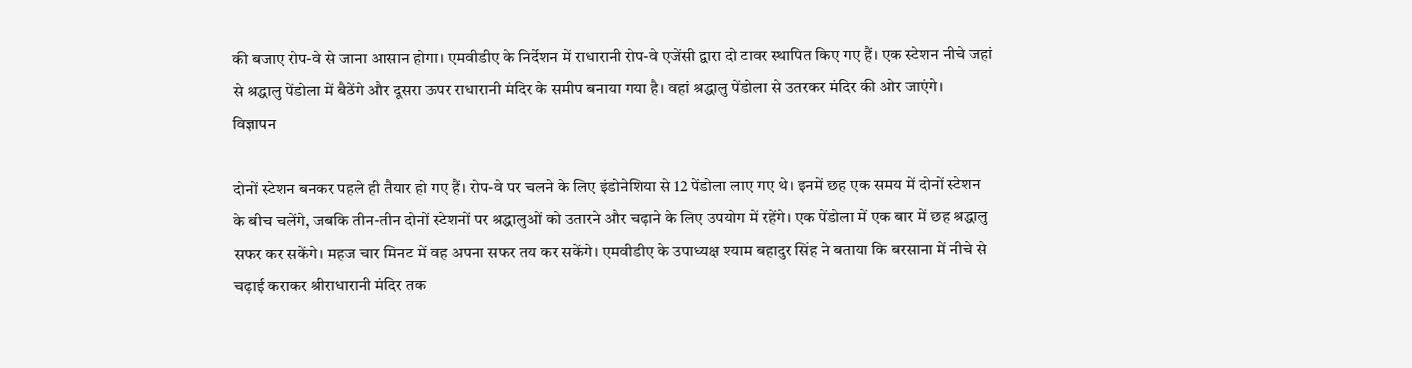की बजाए रोप-वे से जाना आसान होगा। एमवीडीए के निर्देशन में राधारानी रोप-वे एजेंसी द्वारा दो टावर स्थापित किए गए हैं। एक स्टेशन नीचे जहां से श्रद्धालु पेंडोला में बैठेंगे और दूसरा ऊपर राधारानी मंदिर के समीप बनाया गया है। वहां श्रद्धालु पेंडोला से उतरकर मंदिर की ओर जाएंगे।
विज्ञापन

दोनों स्टेशन बनकर पहले ही तैयार हो गए हैं। रोप-वे पर चलने के लिए इंडोनेशिया से 12 पेंडोला लाए गए थे। इनमें छह एक समय में दोनों स्टेशन के बीच चलेंगे, जबकि तीन-तीन दोनों स्टेशनों पर श्रद्धालुओं को उतारने और चढ़ाने के लिए उपयोग में रहेंगे। एक पेंडोला में एक बार में छह श्रद्धालु सफर कर सकेंगे। महज चार मिनट में वह अपना सफर तय कर सकेंगे। एमवीडीए के उपाध्यक्ष श्याम बहादुर सिंह ने बताया कि बरसाना में नीचे से चढ़ाई कराकर श्रीराधारानी मंदिर तक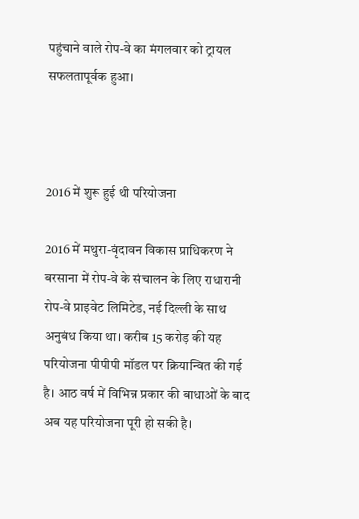पहुंचाने वाले रोप-वे का मंगलवार को ट्रायल सफलतापूर्वक हुआ।



2016 में शुरू हुई थी परियोजना

2016 में मथुरा-वृंदावन विकास प्राधिकरण ने बरसाना में रोप-वे के संचालन के लिए राधारानी रोप-वे प्राइवेट लिमिटेड, नई दिल्ली के साथ अनुबंध किया था। करीब 15 करोड़ की यह परियोजना पीपीपी मॉडल पर क्रियान्वित की गई है। आठ वर्ष में विभिन्न प्रकार की बाधाओं के बाद अब यह परियोजना पूरी हो सकी है।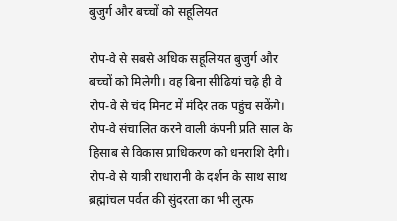बुजुर्ग और बच्चों को सहूलियत

रोप-वे से सबसे अधिक सहूलियत बुजुर्ग और बच्चों को मिलेगी। वह बिना सीढियां चढ़े ही वे रोप-वे से चंद मिनट में मंदिर तक पहुंच सकेंगे। रोप-वे संचालित करने वाली कंपनी प्रति साल के हिसाब से विकास प्राधिकरण को धनराशि देगी। रोप-वे से यात्री राधारानी के दर्शन के साथ साथ ब्रह्मांचल पर्वत की सुंदरता का भी लुत्फ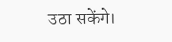उठा सकेंगे।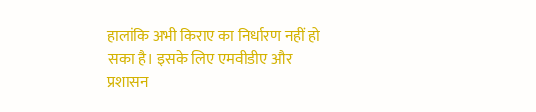हालांकि अभी किराए का निर्धारण नहीं हो सका है। इसके लिए एमवीडीए और प्रशासन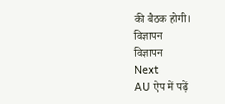की बैठक होगी।
विज्ञापन
विज्ञापन
Next
AU ऐप में पढ़ें